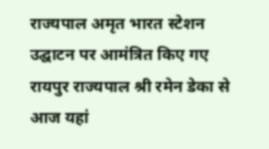राज्यपाल अमृत भारत स्टेशन उद्घाटन पर आमंत्रित किए गए
रायपुर राज्यपाल श्री रमेन डेका से आज यहां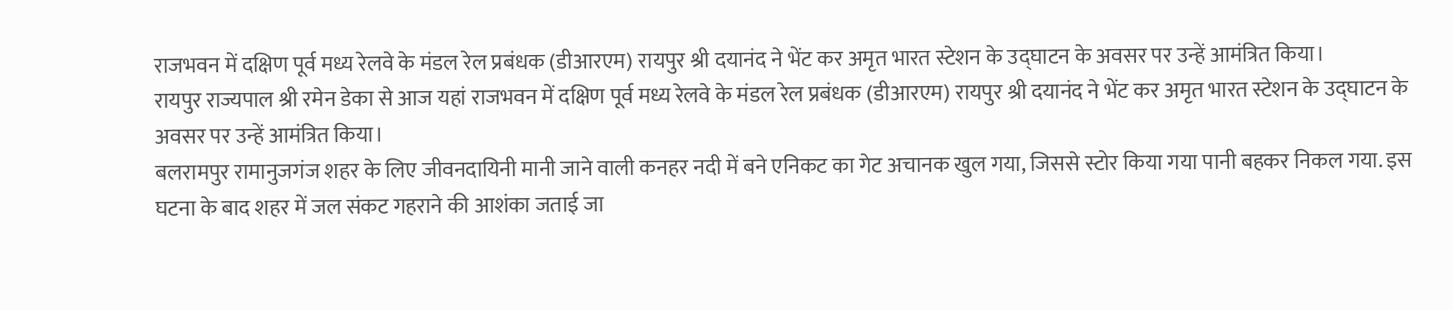राजभवन में दक्षिण पूर्व मध्य रेलवे के मंडल रेल प्रबंधक (डीआरएम) रायपुर श्री दयानंद ने भेंट कर अमृत भारत स्टेशन के उद्घाटन के अवसर पर उन्हें आमंत्रित किया।
रायपुर राज्यपाल श्री रमेन डेका से आज यहां राजभवन में दक्षिण पूर्व मध्य रेलवे के मंडल रेल प्रबंधक (डीआरएम) रायपुर श्री दयानंद ने भेंट कर अमृत भारत स्टेशन के उद्घाटन के अवसर पर उन्हें आमंत्रित किया।
बलरामपुर रामानुजगंज शहर के लिए जीवनदायिनी मानी जाने वाली कनहर नदी में बने एनिकट का गेट अचानक खुल गया, जिससे स्टोर किया गया पानी बहकर निकल गया. इस घटना के बाद शहर में जल संकट गहराने की आशंका जताई जा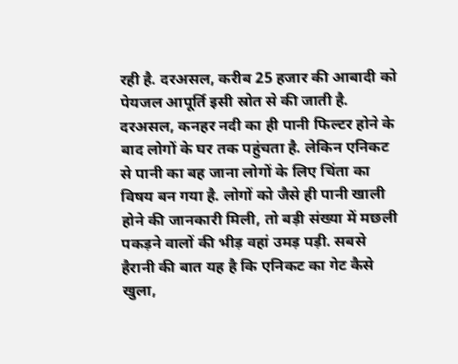रही है. दरअसल, करीब 25 हजार की आबादी को पेयजल आपूर्ति इसी स्रोत से की जाती है. दरअसल, कनहर नदी का ही पानी फिल्टर होने के बाद लोगों के घर तक पहुंचता है. लेकिन एनिकट से पानी का बह जाना लोगों के लिए चिंता का विषय बन गया है. लोगों को जैसे ही पानी खाली होने की जानकारी मिली, तो बड़ी संख्या में मछली पकड़ने वालों की भीड़ वहां उमड़ पड़ी. सबसे हैरानी की बात यह है कि एनिकट का गेट कैसे खुला,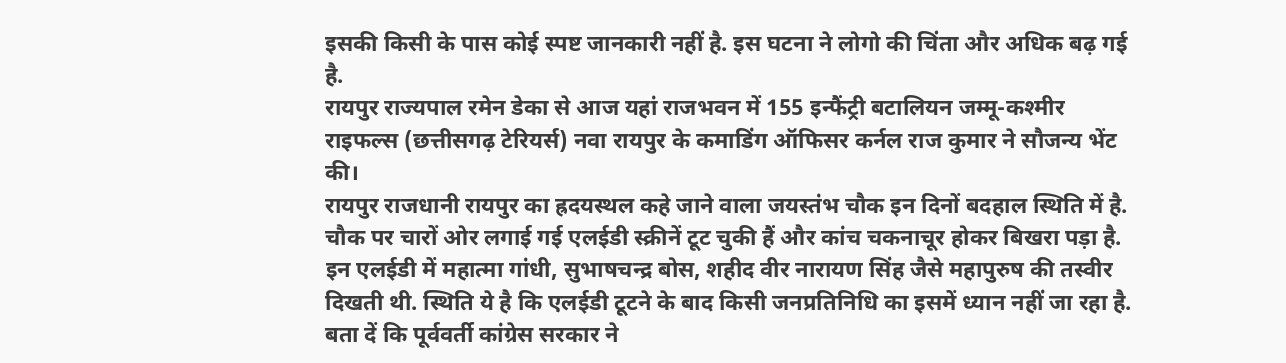इसकी किसी के पास कोई स्पष्ट जानकारी नहीं है. इस घटना ने लोगो की चिंता और अधिक बढ़ गई है.
रायपुर राज्यपाल रमेन डेका से आज यहां राजभवन में 155 इन्फैंट्री बटालियन जम्मू-कश्मीर राइफल्स (छत्तीसगढ़ टेरियर्स) नवा रायपुर के कमाडिंग ऑफिसर कर्नल राज कुमार ने सौजन्य भेंट की।
रायपुर राजधानी रायपुर का ह्रदयस्थल कहे जाने वाला जयस्तंभ चौक इन दिनों बदहाल स्थिति में है. चौक पर चारों ओर लगाई गई एलईडी स्क्रीनें टूट चुकी हैं और कांच चकनाचूर होकर बिखरा पड़ा है. इन एलईडी में महात्मा गांधी, सुभाषचन्द्र बोस, शहीद वीर नारायण सिंह जैसे महापुरुष की तस्वीर दिखती थी. स्थिति ये है कि एलईडी टूटने के बाद किसी जनप्रतिनिधि का इसमें ध्यान नहीं जा रहा है. बता दें कि पूर्ववर्ती कांग्रेस सरकार ने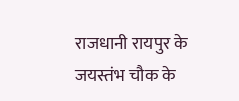राजधानी रायपुर के जयस्तंभ चौक के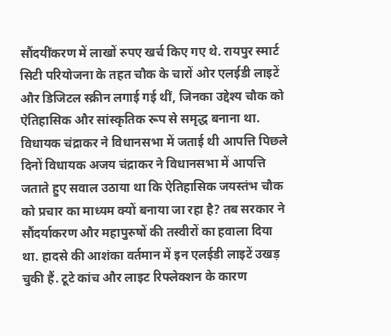सौंदयींकरण में लाखों रुपए खर्च किए गए थे. रायपुर स्मार्ट सिटी परियोजना के तहत चौक के चारों ओर एलईडी लाइटें और डिजिटल स्क्रीन लगाई गई थीं, जिनका उद्देश्य चौक को ऐतिहासिक और सांस्कृतिक रूप से समृद्ध बनाना था. विधायक चंद्राकर ने विधानसभा में जताई थी आपत्ति पिछले दिनों विधायक अजय चंद्राकर ने विधानसभा में आपत्ति जताते हुए सवाल उठाया था कि ऐतिहासिक जयस्तंभ चौक को प्रचार का माध्यम क्यों बनाया जा रहा है? तब सरकार ने सौंदर्याकरण और महापुरुषों की तस्वीरों का हवाला दिया था. हादसे की आशंका वर्तमान में इन एलईडी लाइटें उखड़ चुकी हैं. टूटे कांच और लाइट रिफ्लेक्शन के कारण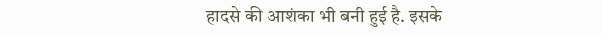हादसे की आशंका भी बनी हुई है. इसके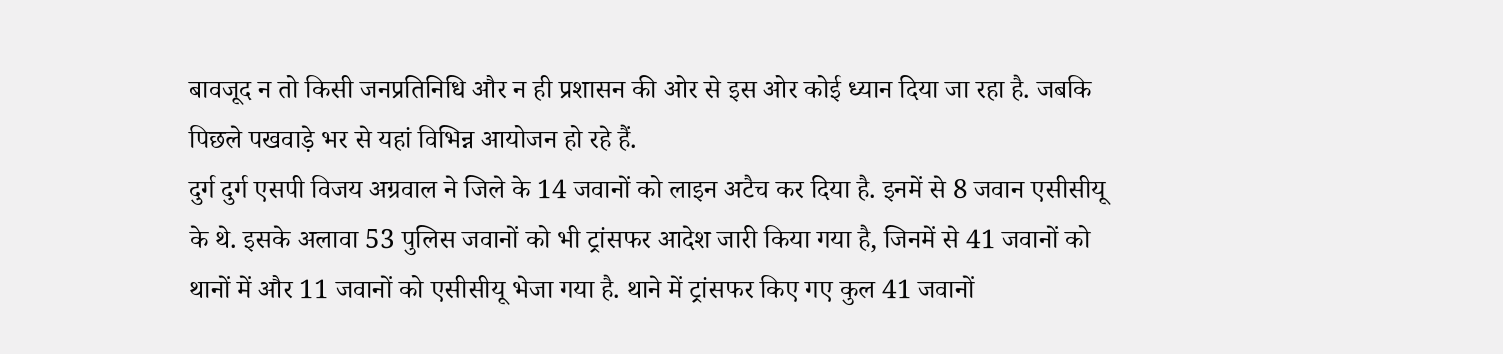बावजूद न तो किसी जनप्रतिनिधि और न ही प्रशासन की ओर से इस ओर कोई ध्यान दिया जा रहा है. जबकि पिछले पखवाड़े भर से यहां विभिन्न आयोजन हो रहे हैं.
दुर्ग दुर्ग एसपी विजय अग्रवाल ने जिले के 14 जवानों को लाइन अटैच कर दिया है. इनमें से 8 जवान एसीसीयू के थे. इसके अलावा 53 पुलिस जवानों को भी ट्रांसफर आदेश जारी किया गया है, जिनमें से 41 जवानों को थानों में और 11 जवानों को एसीसीयू भेजा गया है. थाने में ट्रांसफर किए गए कुल 41 जवानों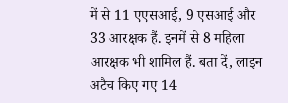में से 11 एएसआई, 9 एसआई और 33 आरक्षक हैं. इनमें से 8 महिला आरक्षक भी शामिल हैं. बता दें, लाइन अटैच किए गए 14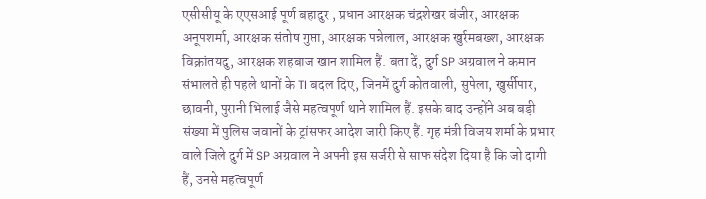एसीसीयू के एएसआई पूर्ण बहादुर , प्रधान आरक्षक चंद्रशेखर बंजीर, आरक्षक अनूपशर्मा, आरक्षक संतोष गुप्ता, आरक्षक पन्नेलाल, आरक्षक खुर्रमबख्श, आरक्षक विक्रांतयदु, आरक्षक शहबाज खान शामिल हैं. बता दें, दुर्ग SP अग्रवाल ने कमान संभालते ही पहले थानों के TI बदल दिए, जिनमें दुर्ग कोतवाली, सुपेला, खुर्सीपार, छावनी, पुरानी भिलाई जैसे महत्वपूर्ण थाने शामिल हैं. इसके बाद उन्होंने अब बड़ी संख्या में पुलिस जवानों के ट्रांसफर आदेश जारी किए हैं. गृह मंत्री विजय शर्मा के प्रभार वाले जिले दुर्ग में SP अग्रवाल ने अपनी इस सर्जरी से साफ संदेश दिया है कि जो दागी हैं, उनसे महत्वपूर्ण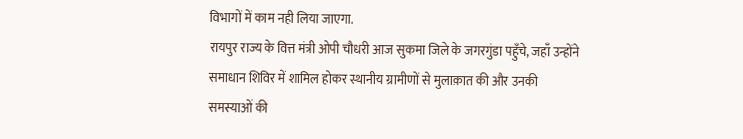विभागों में काम नही लिया जाएगा.
रायपुर राज्य के वित्त मंत्री ओपी चौधरी आज सुकमा जिले के जगरगुंडा पहुँचे, जहाँ उन्होंने समाधान शिविर में शामिल होकर स्थानीय ग्रामीणों से मुलाक़ात की और उनकी समस्याओं की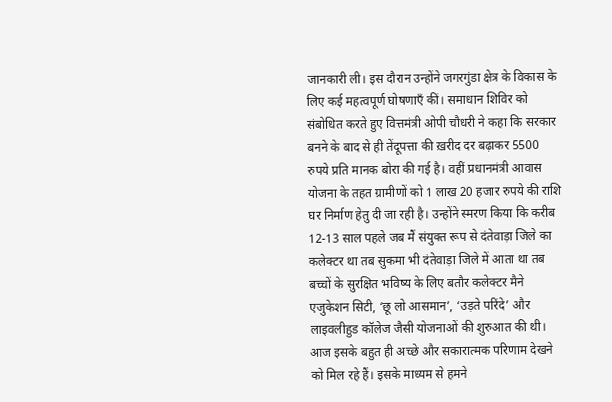जानकारी ली। इस दौरान उन्होंने जगरगुंडा क्षेत्र के विकास के लिए कई महत्वपूर्ण घोषणाएँ कीं। समाधान शिविर को संबोधित करते हुए वित्तमंत्री ओपी चौधरी ने कहा कि सरकार बनने के बाद से ही तेंदूपत्ता की ख़रीद दर बढ़ाकर 5500 रुपये प्रति मानक बोरा की गई है। वहीं प्रधानमंत्री आवास योजना के तहत ग्रामीणों को 1 लाख 20 हजार रुपये की राशि घर निर्माण हेतु दी जा रही है। उन्होंने स्मरण किया कि करीब 12-13 साल पहले जब मैं संयुक्त रूप से दंतेवाड़ा जिले का कलेक्टर था तब सुकमा भी दंतेवाड़ा जिले में आता था तब बच्चों के सुरक्षित भविष्य के लिए बतौर कलेक्टर मैने एजुकेशन सिटी, ‘छू लो आसमान’, ‘उड़ते परिंदे’ और लाइवलीहुड कॉलेज जैसी योजनाओं की शुरुआत की थी। आज इसके बहुत ही अच्छे और सकारात्मक परिणाम देखने को मिल रहे हैं। इसके माध्यम से हमने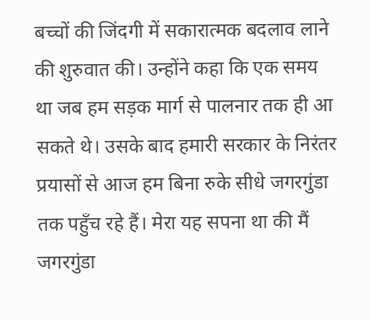बच्चों की जिंदगी में सकारात्मक बदलाव लाने की शुरुवात की। उन्होंने कहा कि एक समय था जब हम सड़क मार्ग से पालनार तक ही आ सकते थे। उसके बाद हमारी सरकार के निरंतर प्रयासों से आज हम बिना रुके सीधे जगरगुंडा तक पहुँच रहे हैं। मेरा यह सपना था की मैं जगरगुंडा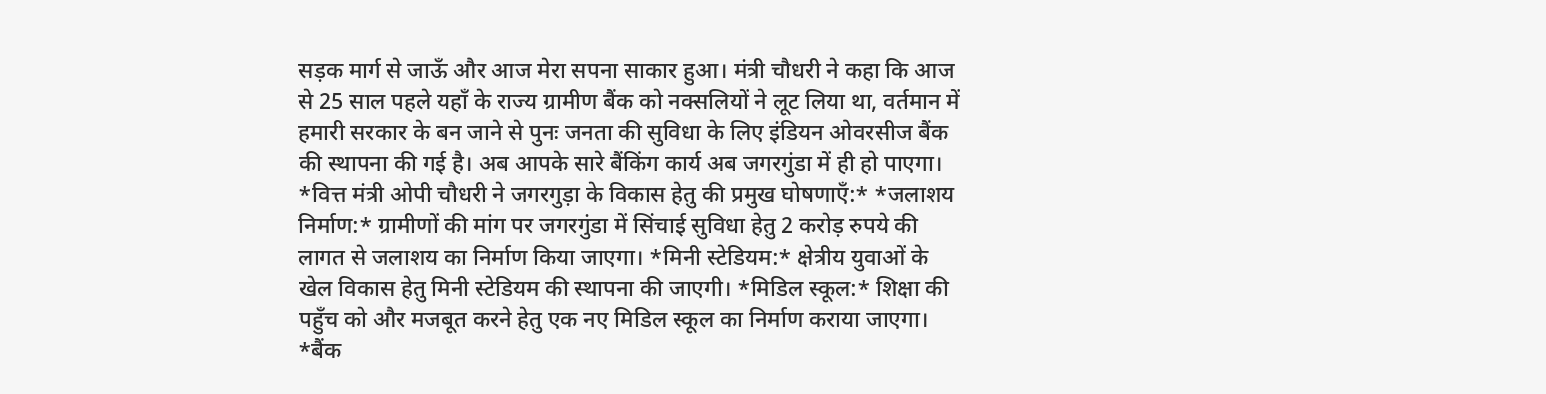सड़क मार्ग से जाऊँ और आज मेरा सपना साकार हुआ। मंत्री चौधरी ने कहा कि आज से 25 साल पहले यहाँ के राज्य ग्रामीण बैंक को नक्सलियों ने लूट लिया था, वर्तमान में हमारी सरकार के बन जाने से पुनः जनता की सुविधा के लिए इंडियन ओवरसीज बैंक की स्थापना की गई है। अब आपके सारे बैंकिंग कार्य अब जगरगुंडा में ही हो पाएगा। *वित्त मंत्री ओपी चौधरी ने जगरगुड़ा के विकास हेतु की प्रमुख घोषणाएँ:* *जलाशय निर्माण:* ग्रामीणों की मांग पर जगरगुंडा में सिंचाई सुविधा हेतु 2 करोड़ रुपये की लागत से जलाशय का निर्माण किया जाएगा। *मिनी स्टेडियम:* क्षेत्रीय युवाओं के खेल विकास हेतु मिनी स्टेडियम की स्थापना की जाएगी। *मिडिल स्कूल:* शिक्षा की पहुँच को और मजबूत करने हेतु एक नए मिडिल स्कूल का निर्माण कराया जाएगा। *बैंक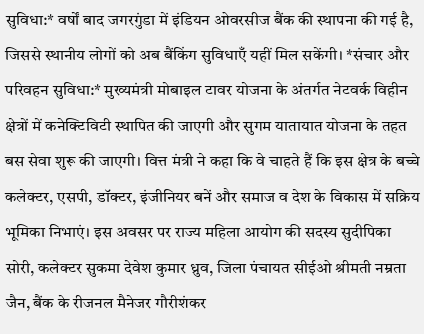सुविधा:* वर्षों बाद जगरगुंडा में इंडियन ओवरसीज बैंक की स्थापना की गई है, जिससे स्थानीय लोगों को अब बैंकिंग सुविधाएँ यहीं मिल सकेंगी। *संचार और परिवहन सुविधा:* मुख्यमंत्री मोबाइल टावर योजना के अंतर्गत नेटवर्क विहीन क्षेत्रों में कनेक्टिविटी स्थापित की जाएगी और सुगम यातायात योजना के तहत बस सेवा शुरू की जाएगी। वित्त मंत्री ने कहा कि वे चाहते हैं कि इस क्षेत्र के बच्चे कलेक्टर, एसपी, डॉक्टर, इंजीनियर बनें और समाज व देश के विकास में सक्रिय भूमिका निभाएं। इस अवसर पर राज्य महिला आयोग की सदस्य सुदीपिका सोरी, कलेक्टर सुकमा देवेश कुमार ध्रुव, जिला पंचायत सीईओ श्रीमती नम्रता जैन, बैंक के रीजनल मैनेजर गौरीशंकर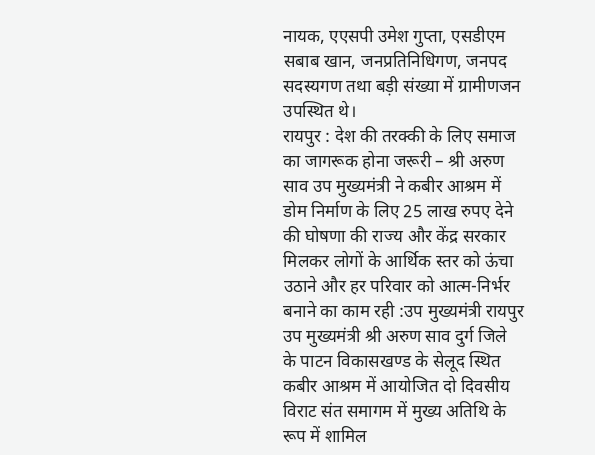नायक, एएसपी उमेश गुप्ता, एसडीएम सबाब खान, जनप्रतिनिधिगण, जनपद सदस्यगण तथा बड़ी संख्या में ग्रामीणजन उपस्थित थे।
रायपुर : देश की तरक्की के लिए समाज का जागरूक होना जरूरी – श्री अरुण साव उप मुख्यमंत्री ने कबीर आश्रम में डोम निर्माण के लिए 25 लाख रुपए देने की घोषणा की राज्य और केंद्र सरकार मिलकर लोगों के आर्थिक स्तर को ऊंचा उठाने और हर परिवार को आत्म-निर्भर बनाने का काम रही :उप मुख्यमंत्री रायपुर उप मुख्यमंत्री श्री अरुण साव दुर्ग जिले के पाटन विकासखण्ड के सेलूद स्थित कबीर आश्रम में आयोजित दो दिवसीय विराट संत समागम में मुख्य अतिथि के रूप में शामिल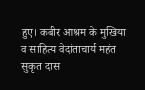हुए। कबीर आश्रम के मुखिया व साहित्य वेदांताचार्य महंत सुकृत दास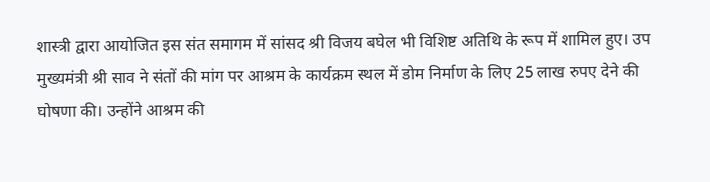शास्त्री द्वारा आयोजित इस संत समागम में सांसद श्री विजय बघेल भी विशिष्ट अतिथि के रूप में शामिल हुए। उप मुख्यमंत्री श्री साव ने संतों की मांग पर आश्रम के कार्यक्रम स्थल में डोम निर्माण के लिए 25 लाख रुपए देने की घोषणा की। उन्होंने आश्रम की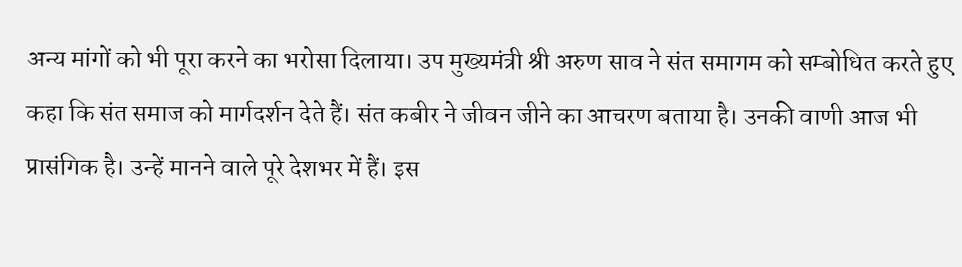अन्य मांगों को भी पूरा करने का भरोसा दिलाया। उप मुख्यमंत्री श्री अरुण साव ने संत समागम को सम्बोधित करते हुए कहा कि संत समाज को मार्गदर्शन देते हैं। संत कबीर ने जीवन जीने का आचरण बताया है। उनकी वाणी आज भी प्रासंगिक है। उन्हें मानने वाले पूरे देशभर में हैं। इस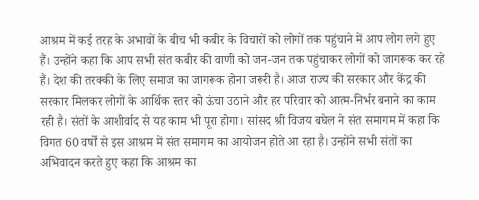आश्रम में कई तरह के अभावों के बीच भी कबीर के विचारों को लोगों तक पहुंचाने में आप लोग लगे हुए हैं। उन्होंने कहा कि आप सभी संत कबीर की वाणी को जन-जन तक पहुंचाकर लोगों को जागरूक कर रहे हैं। देश की तरक्की के लिए समाज का जागरूक होना जरूरी है। आज राज्य की सरकार और केंद्र की सरकार मिलकर लोगों के आर्थिक स्तर को ऊंचा उठाने और हर परिवार को आत्म-निर्भर बनाने का काम रही है। संतों के आशीर्वाद से यह काम भी पूरा होगा। सांसद श्री विजय बघेल ने संत समागम में कहा कि विगत 60 वर्षों से इस आश्रम में संत समागम का आयोजन होते आ रहा है। उन्होंने सभी संतों का अभिवादन करते हुए कहा कि आश्रम का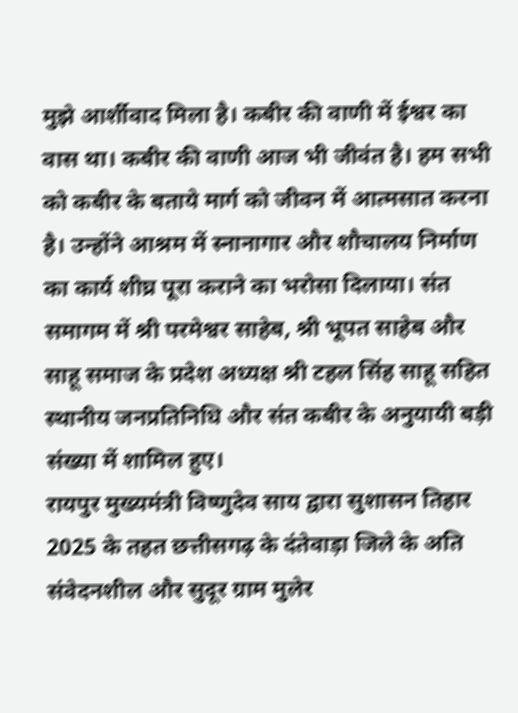मुझे आर्शीवाद मिला है। कबीर की वाणी में ईश्वर का वास था। कबीर की वाणी आज भी जीवंत है। हम सभी को कबीर के बताये मार्ग को जीवन में आत्मसात करना है। उन्होंने आश्रम में स्नानागार और शौचालय निर्माण का कार्य शीघ्र पूरा कराने का भरोसा दिलाया। संत समागम में श्री परमेश्वर साहेब, श्री भूपत साहेब और साहू समाज के प्रदेश अध्यक्ष श्री टहल सिंह साहू सहित स्थानीय जनप्रतिनिधि और संत कबीर के अनुयायी बड़ी संख्या में शामिल हुए।
रायपुर मुख्यमंत्री विष्णुदेव साय द्वारा सुशासन तिहार 2025 के तहत छत्तीसगढ़ के दंतेवाड़ा जिले के अति संवेदनशील और सुदूर ग्राम मुलेर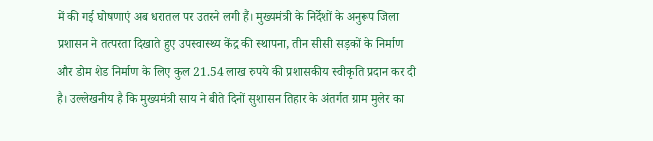में की गई घोषणाएं अब धरातल पर उतरने लगी हैं। मुख्यमंत्री के निर्देशों के अनुरूप जिला प्रशासन ने तत्परता दिखाते हुए उपस्वास्थ्य केंद्र की स्थापना, तीन सीसी सड़कों के निर्माण और डोम शेड निर्माण के लिए कुल 21.54 लाख रुपये की प्रशासकीय स्वीकृति प्रदान कर दी है। उल्लेखनीय है कि मुख्यमंत्री साय ने बीते दिनों सुशासन तिहार के अंतर्गत ग्राम मुलेर का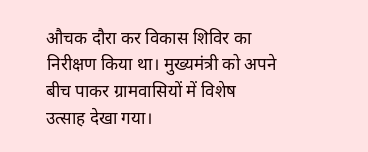औचक दौरा कर विकास शिविर का निरीक्षण किया था। मुख्यमंत्री को अपने बीच पाकर ग्रामवासियों में विशेष उत्साह देखा गया।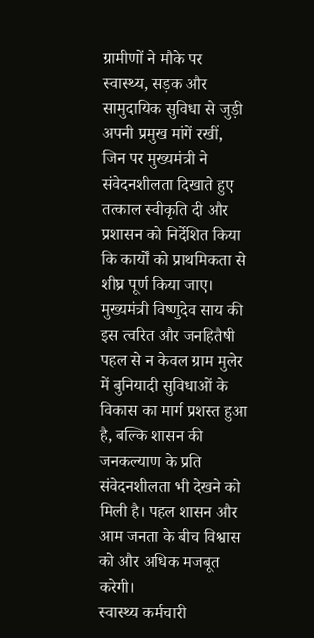ग्रामीणों ने मौके पर स्वास्थ्य, सड़क और सामुदायिक सुविधा से जुड़ी अपनी प्रमुख मांगें रखीं, जिन पर मुख्यमंत्री ने संवेदनशीलता दिखाते हुए तत्काल स्वीकृति दी और प्रशासन को निर्देशित किया कि कार्यों को प्राथमिकता से शीघ्र पूर्ण किया जाए। मुख्यमंत्री विष्णुदेव साय की इस त्वरित और जनहितैषी पहल से न केवल ग्राम मुलेर में बुनियादी सुविधाओं के विकास का मार्ग प्रशस्त हुआ है, बल्कि शासन की जनकल्याण के प्रति संवेदनशीलता भी देखने को मिली है। पहल शासन और आम जनता के बीच विश्वास को और अधिक मजबूत करेगी।
स्वास्थ्य कर्मचारी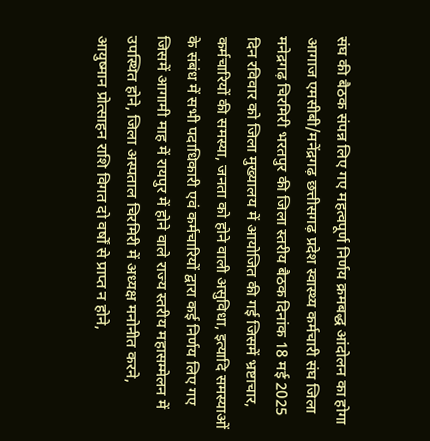संघ की बैठक संपन्न लिए गए महत्वपूर्ण निर्णय क्रमबद्ध आंदोलन का होगा आगाज एमसीबी/मनेंद्रगढ़ छत्तीसगढ़ प्रदेश स्वास्थ्य कर्मचारी संघ जिला मनेद्रगढ़ चिरमिरी भरतपुर की जिला स्तरीय बैठक दिनांक 18 मई 2025 दिन रविवार को जिला मुख्यालय में आयोजित की गई जिसमें भ्रष्टाचार, कर्मचारियों की समस्या, जनता को होने वाली असुविधा, इत्यादि समस्याओं के संबंध में सभी पदाधिकारी एवं कर्मचारियों द्वारा कई निर्णय लिए गए जिसमें आगामी माह में रायपुर में होने वाले राज्य स्तरीय महासम्मेलन में उपस्थित होने, जिला अस्पताल चिरमिरी में अध्यक्ष मनोनीत करने, आयुष्मान प्रोत्साहन राशि विगत दो वर्षों से प्राप्त न होने,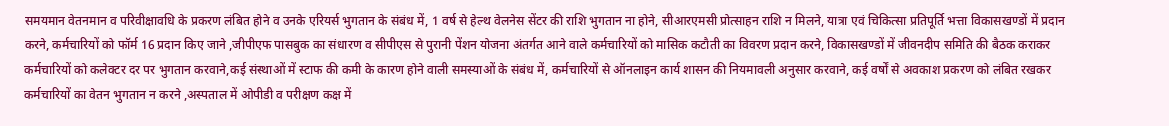समयमान वेतनमान व परिवीक्षावधि के प्रकरण लंबित होने व उनके एरियर्स भुगतान के संबंध में, 1 वर्ष से हेल्थ वेलनेस सेंटर की राशि भुगतान ना होने, सीआरएमसी प्रोत्साहन राशि न मिलने, यात्रा एवं चिकित्सा प्रतिपूर्ति भत्ता विकासखण्डों में प्रदान करने, कर्मचारियों को फॉर्म 16 प्रदान किए जाने ,जीपीएफ पासबुक का संधारण व सीपीएस से पुरानी पेंशन योजना अंतर्गत आने वाले कर्मचारियों को मासिक कटौती का विवरण प्रदान करने, विकासखण्डों में जीवनदीप समिति की बैठक कराकर कर्मचारियों को कलेक्टर दर पर भुगतान करवाने,कई संस्थाओं में स्टाफ की कमी के कारण होने वाली समस्याओं के संबंध में, कर्मचारियों से ऑनलाइन कार्य शासन की नियमावली अनुसार करवाने, कई वर्षों से अवकाश प्रकरण को लंबित रखकर कर्मचारियों का वेतन भुगतान न करने ,अस्पताल में ओपीडी व परीक्षण कक्ष में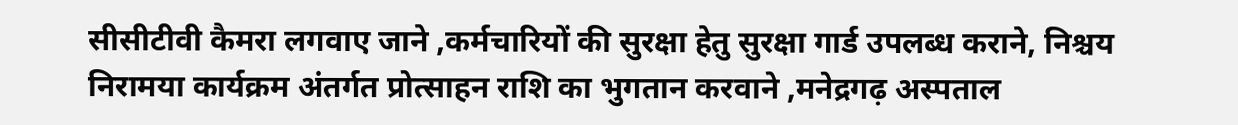सीसीटीवी कैमरा लगवाए जाने ,कर्मचारियों की सुरक्षा हेतु सुरक्षा गार्ड उपलब्ध कराने, निश्चय निरामया कार्यक्रम अंतर्गत प्रोत्साहन राशि का भुगतान करवाने ,मनेद्रगढ़ अस्पताल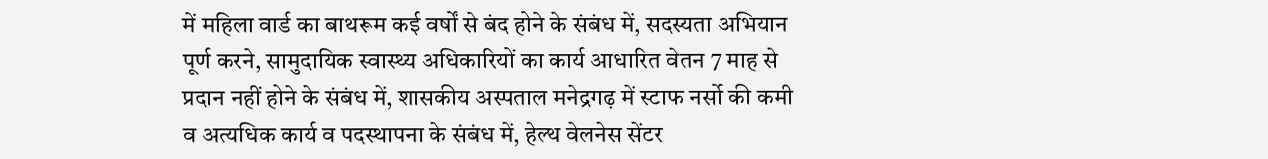में महिला वार्ड का बाथरूम कई वर्षों से बंद होने के संबंध में, सदस्यता अभियान पूर्ण करने, सामुदायिक स्वास्थ्य अधिकारियों का कार्य आधारित वेतन 7 माह से प्रदान नहीं होने के संबंध में, शासकीय अस्पताल मनेद्रगढ़ में स्टाफ नर्सो की कमी व अत्यधिक कार्य व पदस्थापना के संबंध में, हेल्थ वेलनेस सेंटर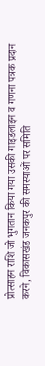प्रोत्साहन राशि जो भुगतान किया गया उसकी गाइडलाइन व गणना पत्रक प्रदान करने, विकासखंड जनकपुर की समस्याओं पर समिति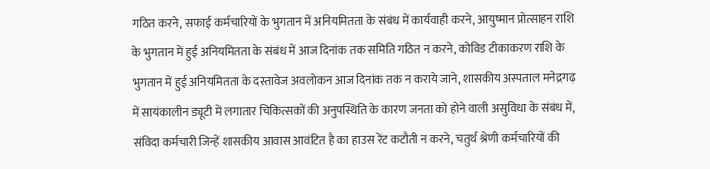गठित करने, सफाई कर्मचारियों के भुगतान में अनियमितता के संबंध में कार्यवाही करने, आयुष्मान प्रोत्साहन राशि के भुगतान में हुई अनियमितता के संबंध में आज दिनांक तक समिति गठित न करने, कोविड टीकाकरण राशि के भुगतान में हुई अनियमितता के दस्तावेज अवलोकन आज दिनांक तक न कराये जाने, शासकीय अस्पताल मनेद्रगढ़ में सायंकालीन ड्यूटी में लगातार चिकित्सकों की अनुपस्थिति के कारण जनता को होने वाली असुविधा के संबंध में, संविदा कर्मचारी जिन्हें शासकीय आवास आवंटित है का हाउस रेंट कटौती न करने, चतुर्थ श्रेणी कर्मचारियों की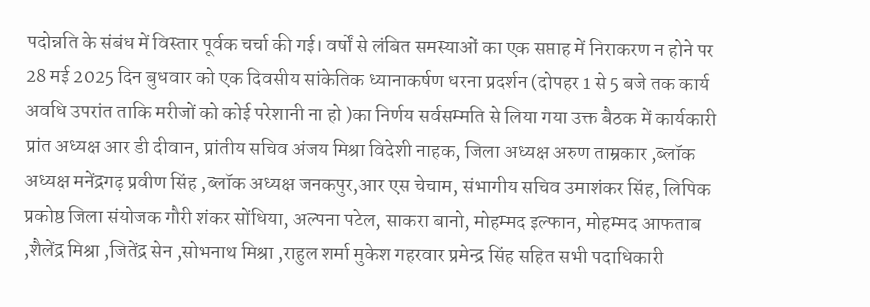पदोन्नति के संबंध में विस्तार पूर्वक चर्चा की गई। वर्षों से लंबित समस्याओं का एक सप्ताह में निराकरण न होने पर 28 मई 2025 दिन बुधवार को एक दिवसीय सांकेतिक ध्यानाकर्षण धरना प्रदर्शन (दोपहर 1 से 5 बजे तक कार्य अवधि उपरांत ताकि मरीजों को कोई परेशानी ना हो )का निर्णय सर्वसम्मति से लिया गया उक्त बैठक में कार्यकारी प्रांत अध्यक्ष आर डी दीवान, प्रांतीय सचिव अंजय मिश्रा विदेशी नाहक, जिला अध्यक्ष अरुण ताम्रकार ,ब्लॉक अध्यक्ष मनेंद्रगढ़ प्रवीण सिंह ,ब्लॉक अध्यक्ष जनकपुर,आर एस चेचाम, संभागीय सचिव उमाशंकर सिंह, लिपिक प्रकोष्ठ जिला संयोजक गौरी शंकर सोंधिया, अल्पना पटेल, साकरा बानो, मोहम्मद इल्फान, मोहम्मद आफताब ,शैलेंद्र मिश्रा ,जितेंद्र सेन ,सोभनाथ मिश्रा ,राहुल शर्मा मुकेश गहरवार प्रमेन्द्र सिंह सहित सभी पदाधिकारी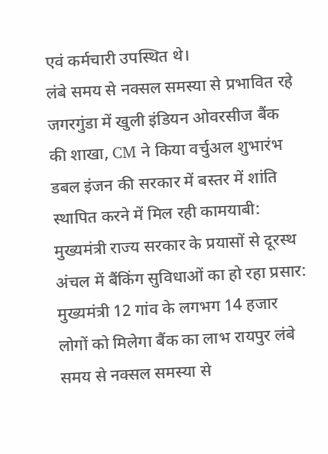एवं कर्मचारी उपस्थित थे।
लंबे समय से नक्सल समस्या से प्रभावित रहे जगरगुंडा में खुली इंडियन ओवरसीज बैंक की शाखा, CM ने किया वर्चुअल शुभारंभ डबल इंजन की सरकार में बस्तर में शांति स्थापित करने में मिल रही कामयाबी: मुख्यमंत्री राज्य सरकार के प्रयासों से दूरस्थ अंचल में बैंकिंग सुविधाओं का हो रहा प्रसार: मुख्यमंत्री 12 गांव के लगभग 14 हजार लोगों को मिलेगा बैंक का लाभ रायपुर लंबे समय से नक्सल समस्या से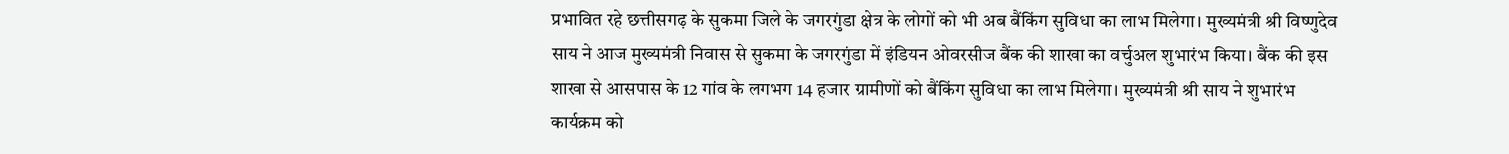प्रभावित रहे छत्तीसगढ़ के सुकमा जिले के जगरगुंडा क्षेत्र के लोगों को भी अब बैंकिंग सुविधा का लाभ मिलेगा। मुख्यमंत्री श्री विष्णुदेव साय ने आज मुख्यमंत्री निवास से सुकमा के जगरगुंडा में इंडियन ओवरसीज बैंक की शाखा का वर्चुअल शुभारंभ किया। बैंक की इस शाखा से आसपास के 12 गांव के लगभग 14 हजार ग्रामीणों को बैंकिंग सुविधा का लाभ मिलेगा। मुख्यमंत्री श्री साय ने शुभारंभ कार्यक्रम को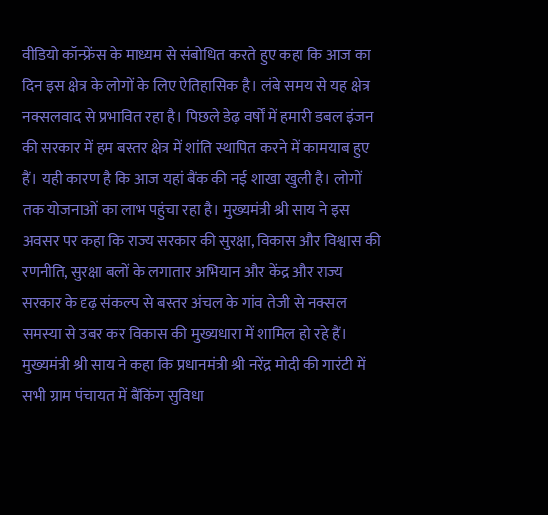वीडियो कॉन्फ्रेंस के माध्यम से संबोधित करते हुए कहा कि आज का दिन इस क्षेत्र के लोगों के लिए ऐतिहासिक है। लंबे समय से यह क्षेत्र नक्सलवाद से प्रभावित रहा है। पिछले डेढ़ वर्षों में हमारी डबल इंजन की सरकार में हम बस्तर क्षेत्र में शांति स्थापित करने में कामयाब हुए हैं। यही कारण है कि आज यहां बैंक की नई शाखा खुली है। लोगों तक योजनाओं का लाभ पहुंचा रहा है। मुख्यमंत्री श्री साय ने इस अवसर पर कहा कि राज्य सरकार की सुरक्षा, विकास और विश्वास की रणनीति, सुरक्षा बलों के लगातार अभियान और केंद्र और राज्य सरकार के दृढ़ संकल्प से बस्तर अंचल के गांव तेजी से नक्सल समस्या से उबर कर विकास की मुख्यधारा में शामिल हो रहे हैं। मुख्यमंत्री श्री साय ने कहा कि प्रधानमंत्री श्री नरेंद्र मोदी की गारंटी में सभी ग्राम पंचायत में बैंकिंग सुविधा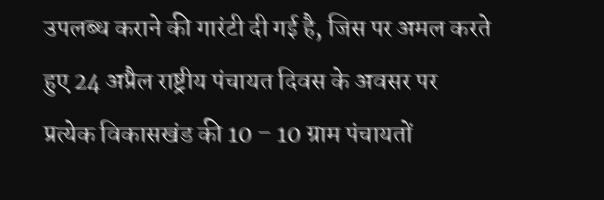उपलब्ध कराने की गारंटी दी गई है, जिस पर अमल करते हुए 24 अप्रैल राष्ट्रीय पंचायत दिवस के अवसर पर प्रत्येक विकासखंड की 10 – 10 ग्राम पंचायतों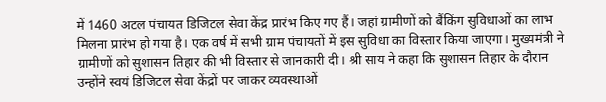में 1460 अटल पंचायत डिजिटल सेवा केंद्र प्रारंभ किए गए हैं। जहां ग्रामीणों को बैंकिंग सुविधाओं का लाभ मिलना प्रारंभ हो गया है। एक वर्ष में सभी ग्राम पंचायतों में इस सुविधा का विस्तार किया जाएगा। मुख्यमंत्री ने ग्रामीणों को सुशासन तिहार की भी विस्तार से जानकारी दी। श्री साय ने कहा कि सुशासन तिहार के दौरान उन्होंने स्वयं डिजिटल सेवा केंद्रों पर जाकर व्यवस्थाओं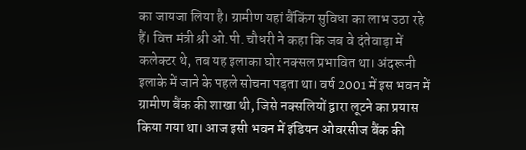का जायजा लिया है। ग्रामीण यहां बैंकिंग सुविधा का लाभ उठा रहे हैं। वित्त मंत्री श्री ओ.पी. चौधरी ने कहा कि जब वे दंतेवाड़ा में कलेक्टर थे, तब यह इलाका घोर नक्सल प्रभावित था। अंदरूनी इलाके में जाने के पहले सोचना पड़ता था। वर्ष 2001 में इस भवन में ग्रामीण बैंक की शाखा थी, जिसे नक्सलियों द्वारा लूटने का प्रयास किया गया था। आज इसी भवन में इंडियन ओवरसीज बैंक की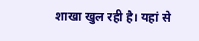शाखा खुल रही है। यहां से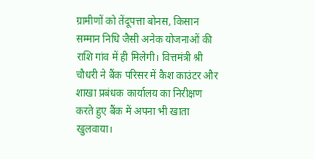ग्रामीणों को तेंदूपत्ता बोनस, किसान सम्मान निधि जैसी अनेक योजनाओं की राशि गांव में ही मिलेगी। वित्तमंत्री श्री चौधरी ने बैंक परिसर में कैश काउंटर और शाखा प्रबंधक कार्यालय का निरीक्षण करते हुए बैंक में अपना भी खाता खुलवाया।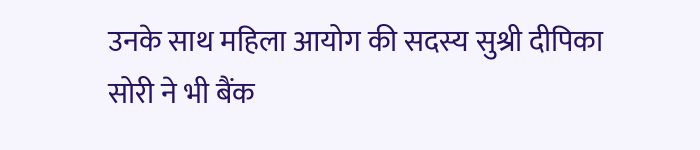उनके साथ महिला आयोग की सदस्य सुश्री दीपिका सोरी ने भी बैंक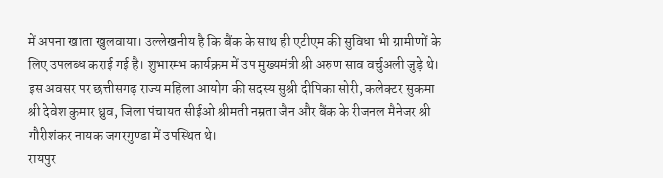में अपना खाता खुलवाया। उल्लेखनीय है कि बैंक के साथ ही एटीएम की सुविधा भी ग्रामीणों के लिए उपलब्ध कराई गई है। शुभारम्भ कार्यक्रम में उप मुख्यमंत्री श्री अरुण साव वर्चुअली जुड़े थे। इस अवसर पर छत्तीसगढ़ राज्य महिला आयोग की सदस्य सुश्री दीपिका सोरी, कलेक्टर सुकमा श्री देवेश कुमार ध्रुव, जिला पंचायत सीईओ श्रीमती नम्रता जैन और बैंक के रीजनल मैनेजर श्री गौरीशंकर नायक जगरगुण्डा में उपस्थित थे।
रायपुर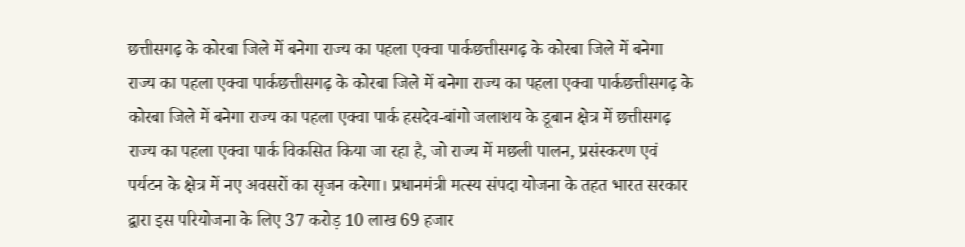छत्तीसगढ़ के कोरबा जिले में बनेगा राज्य का पहला एक्वा पार्कछत्तीसगढ़ के कोरबा जिले में बनेगा राज्य का पहला एक्वा पार्कछत्तीसगढ़ के कोरबा जिले में बनेगा राज्य का पहला एक्वा पार्कछत्तीसगढ़ के कोरबा जिले में बनेगा राज्य का पहला एक्वा पार्क हसदेव-बांगो जलाशय के डूबान क्षेत्र में छत्तीसगढ़ राज्य का पहला एक्वा पार्क विकसित किया जा रहा है, जो राज्य में मछली पालन, प्रसंस्करण एवं पर्यटन के क्षेत्र में नए अवसरों का सृजन करेगा। प्रधानमंत्री मत्स्य संपदा योजना के तहत भारत सरकार द्वारा इस परियोजना के लिए 37 करोड़ 10 लाख 69 हजार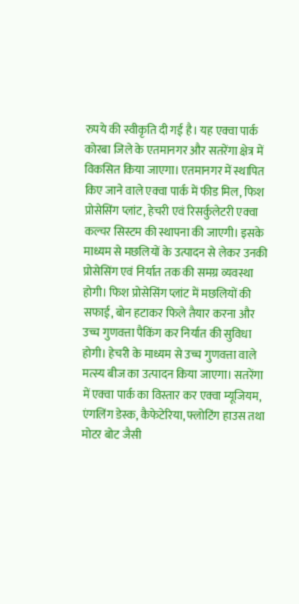रुपये की स्वीकृति दी गई है। यह एक्वा पार्क कोरबा जिले के एतमानगर और सतरेंगा क्षेत्र में विकसित किया जाएगा। एतमानगर में स्थापित किए जाने वाले एक्वा पार्क में फीड मिल, फिश प्रोसेसिंग प्लांट, हेचरी एवं रिसर्कुलेटरी एक्वा कल्चर सिस्टम की स्थापना की जाएगी। इसके माध्यम से मछलियों के उत्पादन से लेकर उनकी प्रोसेसिंग एवं निर्यात तक की समग्र व्यवस्था होगी। फिश प्रोसेसिंग प्लांट में मछलियों की सफाई, बोन हटाकर फिले तैयार करना और उच्च गुणवत्ता पैकिंग कर निर्यात की सुविधा होगी। हेचरी के माध्यम से उच्च गुणवत्ता वाले मत्स्य बीज का उत्पादन किया जाएगा। सतरेंगा में एक्वा पार्क का विस्तार कर एक्वा म्यूजियम, एंगलिंग डेस्क, कैफेटेरिया, फ्लोटिंग हाउस तथा मोटर बोट जैसी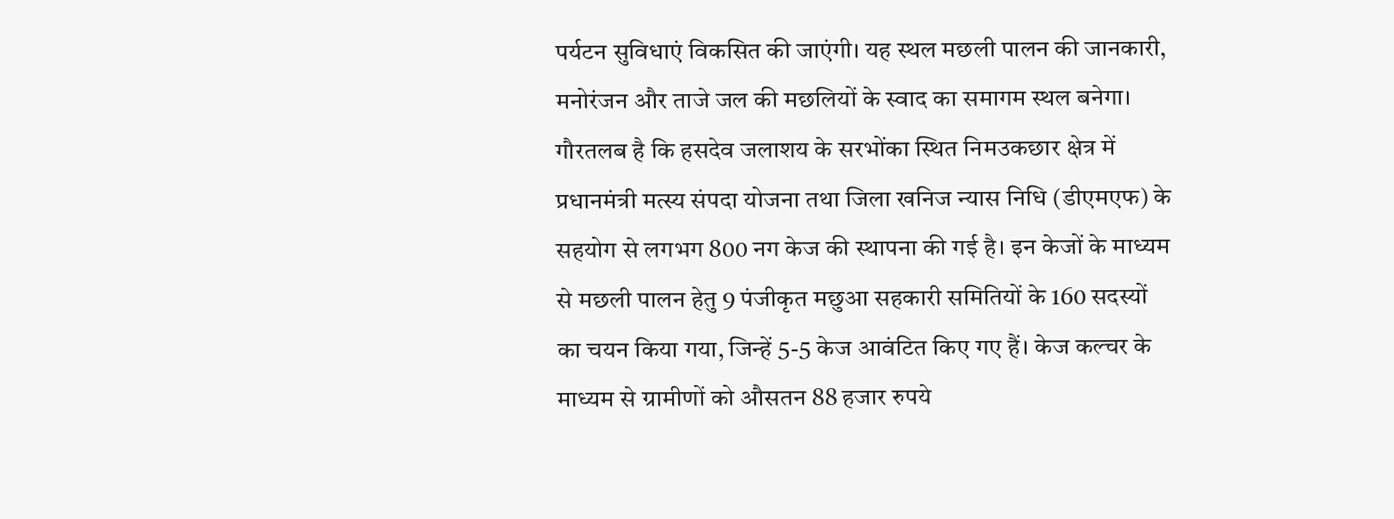पर्यटन सुविधाएं विकसित की जाएंगी। यह स्थल मछली पालन की जानकारी, मनोरंजन और ताजे जल की मछलियों के स्वाद का समागम स्थल बनेगा। गौरतलब है कि हसदेव जलाशय के सरभोंका स्थित निमउकछार क्षेत्र में प्रधानमंत्री मत्स्य संपदा योजना तथा जिला खनिज न्यास निधि (डीएमएफ) के सहयोग से लगभग 800 नग केज की स्थापना की गई है। इन केजों के माध्यम से मछली पालन हेतु 9 पंजीकृत मछुआ सहकारी समितियों के 160 सदस्यों का चयन किया गया, जिन्हें 5-5 केज आवंटित किए गए हैं। केज कल्चर के माध्यम से ग्रामीणों को औसतन 88 हजार रुपये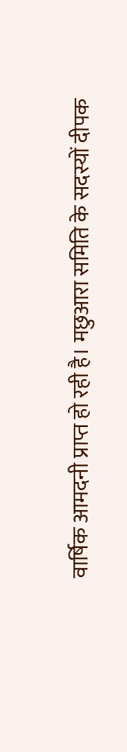वार्षिक आमदनी प्राप्त हो रही है। मछुआरा समिति के सदस्यों दीपक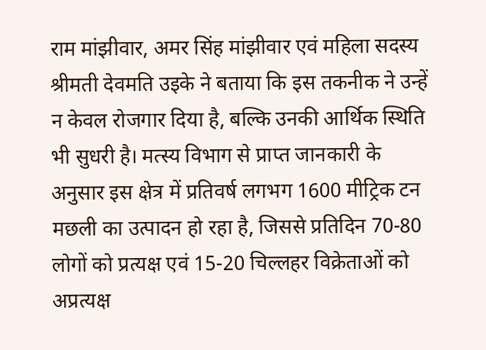राम मांझीवार, अमर सिंह मांझीवार एवं महिला सदस्य श्रीमती देवमति उइके ने बताया कि इस तकनीक ने उन्हें न केवल रोजगार दिया है, बल्कि उनकी आर्थिक स्थिति भी सुधरी है। मत्स्य विभाग से प्राप्त जानकारी के अनुसार इस क्षेत्र में प्रतिवर्ष लगभग 1600 मीट्रिक टन मछली का उत्पादन हो रहा है, जिससे प्रतिदिन 70-80 लोगों को प्रत्यक्ष एवं 15-20 चिल्लहर विक्रेताओं को अप्रत्यक्ष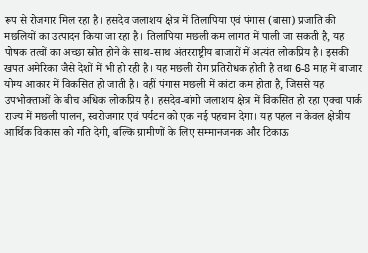रूप से रोजगार मिल रहा है। हसदेव जलाशय क्षेत्र में तिलापिया एवं पंगास (बासा) प्रजाति की मछलियों का उत्पादन किया जा रहा है। तिलापिया मछली कम लागत में पाली जा सकती है, यह पोषक तत्वों का अच्छा स्रोत होने के साथ-साथ अंतरराष्ट्रीय बाजारों में अत्यंत लोकप्रिय है। इसकी खपत अमेरिका जैसे देशों में भी हो रही है। यह मछली रोग प्रतिरोधक होती है तथा 6-8 माह में बाजार योग्य आकार में विकसित हो जाती है। वहीं पंगास मछली में कांटा कम होता है, जिससे यह उपभोक्ताओं के बीच अधिक लोकप्रिय है। हसदेव-बांगो जलाशय क्षेत्र में विकसित हो रहा एक्वा पार्क राज्य में मछली पालन, स्वरोजगार एवं पर्यटन को एक नई पहचान देगा। यह पहल न केवल क्षेत्रीय आर्थिक विकास को गति देगी, बल्कि ग्रामीणों के लिए सम्मानजनक और टिकाऊ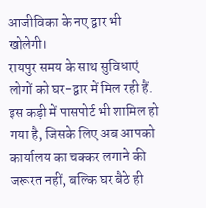आजीविका के नए द्वार भी खोलेगी।
रायपुर समय के साथ सुविधाएं लोगों को घर-द्वार में मिल रही हैं. इस कड़ी में पासपोर्ट भी शामिल हो गया है, जिसके लिए अब आपको कार्यालय का चक्कर लगाने की जरूरत नहीं, बल्कि घर बैठे ही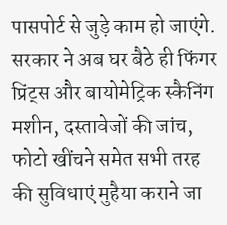पासपोर्ट से जुड़े काम हो जाएंगे. सरकार ने अब घर बैठे ही फिंगर प्रिंट्स और बायोमेट्रिक स्कैनिंग मशीन, दस्तावेजों की जांच, फोटो खींचने समेत सभी तरह की सुविधाएं मुहैया कराने जा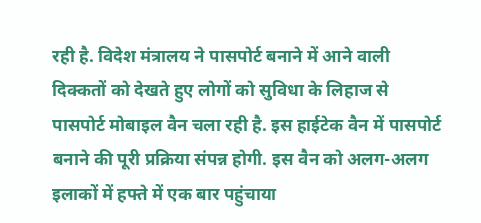रही है. विदेश मंत्रालय ने पासपोर्ट बनाने में आने वाली दिक्कतों को देखते हुए लोगों को सुविधा के लिहाज से पासपोर्ट मोबाइल वैन चला रही है. इस हाईटेक वैन में पासपोर्ट बनाने की पूरी प्रक्रिया संपन्न होगी. इस वैन को अलग-अलग इलाकों में हफ्ते में एक बार पहुंचाया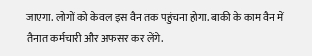जाएगा. लोगों को केवल इस वैन तक पहुंचना होगा. बाकी के काम वैन में तैनात कर्मचारी और अफसर कर लेंगे.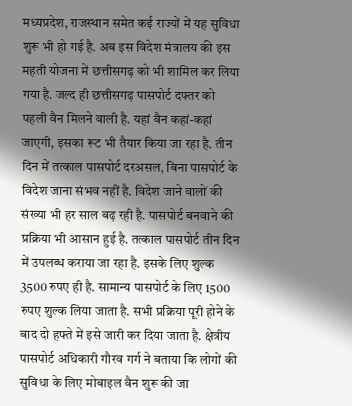मध्यप्रदेश, राजस्थान समेत कई राज्यों में यह सुविधा शुरू भी हो गई है. अब इस विदेश मंत्रालय की इस महती योजना में छत्तीसगढ़ को भी शामिल कर लिया गया है. जल्द ही छत्तीसगढ़ पासपोर्ट दफ्तर को पहली वैन मिलने वाली है. यहां वैन कहां-कहां जाएगी, इसका रूट भी तैयार किया जा रहा है. तीन दिन में तत्काल पासपोर्ट दरअसल, बिना पासपोर्ट के विदेश जाना संभव नहीं है. विदेश जाने वालों की संख्या भी हर साल बढ़ रही है. पासपोर्ट बनवाने की प्रक्रिया भी आसान हुई है. तत्काल पासपोर्ट तीन दिन में उपलब्ध कराया जा रहा है. इसके लिए शुल्क 3500 रुपए ही है. सामान्य पासपोर्ट के लिए 1500 रुपए शुल्क लिया जाता है. सभी प्रक्रिया पूरी होने के बाद दो हफ्ते में इसे जारी कर दिया जाता है. क्षेत्रीय पासपोर्ट अधिकारी गौरव गर्ग ने बताया कि लोगों की सुविधा के लिए मोबाइल वैन शुरू की जा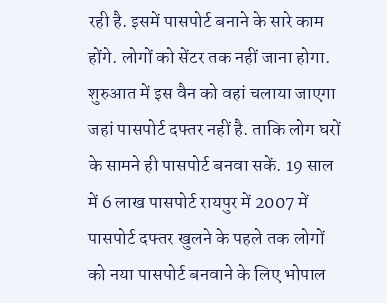रही है. इसमें पासपोर्ट बनाने के सारे काम होंगे. लोगों को सेंटर तक नहीं जाना होगा. शुरुआत में इस वैन को वहां चलाया जाएगा जहां पासपोर्ट दफ्तर नहीं है. ताकि लोग घरों के सामने ही पासपोर्ट बनवा सकें. 19 साल में 6 लाख पासपोर्ट रायपुर में 2007 में पासपोर्ट दफ्तर खुलने के पहले तक लोगों को नया पासपोर्ट बनवाने के लिए भोपाल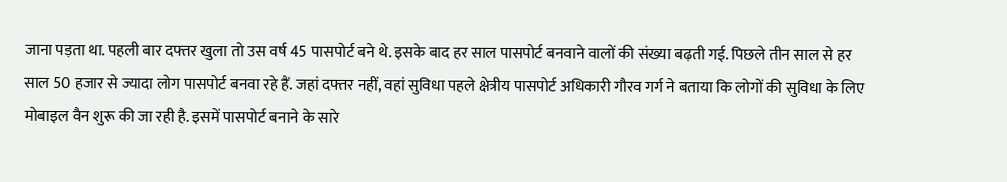जाना पड़ता था. पहली बार दफ्तर खुला तो उस वर्ष 45 पासपोर्ट बने थे. इसके बाद हर साल पासपोर्ट बनवाने वालों की संख्या बढ़ती गई. पिछले तीन साल से हर साल 50 हजार से ज्यादा लोग पासपोर्ट बनवा रहे हैं. जहां दफ्तर नहीं, वहां सुविधा पहले क्षेत्रीय पासपोर्ट अधिकारी गौरव गर्ग ने बताया कि लोगों की सुविधा के लिए मोबाइल वैन शुरू की जा रही है. इसमें पासपोर्ट बनाने के सारे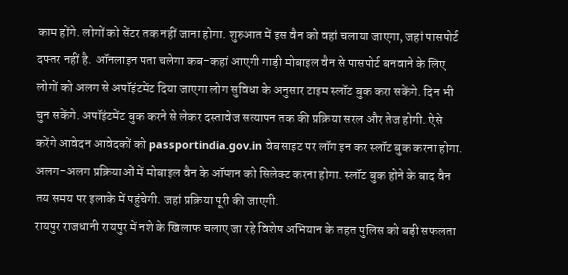काम होंगे. लोगों को सेंटर तक नहीं जाना होगा. शुरुआत में इस वैन को वहां चलाया जाएगा, जहां पासपोर्ट दफ्तर नहीं है. ऑनलाइन पता चलेगा कब-कहां आएगी गाड़ी मोबाइल वैन से पासपोर्ट बनवाने के लिए लोगों को अलग से अपॉइंटमेंट दिया जाएगा लोग सुविधा के अनुसार टाइम स्लॉट बुक करा सकेंगे. दिन भी चुन सकेंगे. अपॉइंटमेंट बुक करने से लेकर दस्तावेज सत्यापन तक की प्रक्रिया सरल और तेज होगी. ऐसे करेंगे आवेदन आवेदकों को passportindia.gov.in वेबसाइट पर लॉग इन कर स्लॉट बुक करना होगा. अलग-अलग प्रक्रियाओं में मोबाइल वैन के ऑप्शन को सिलेक्ट करना होगा. स्लॉट बुक होने के बाद वैन तय समय पर इलाके में पहुंचेगी. जहां प्रक्रिया पूरी की जाएगी.
रायपुर राजधानी रायपुर में नशे के खिलाफ चलाए जा रहे विशेष अभियान के तहत पुलिस को बड़ी सफलता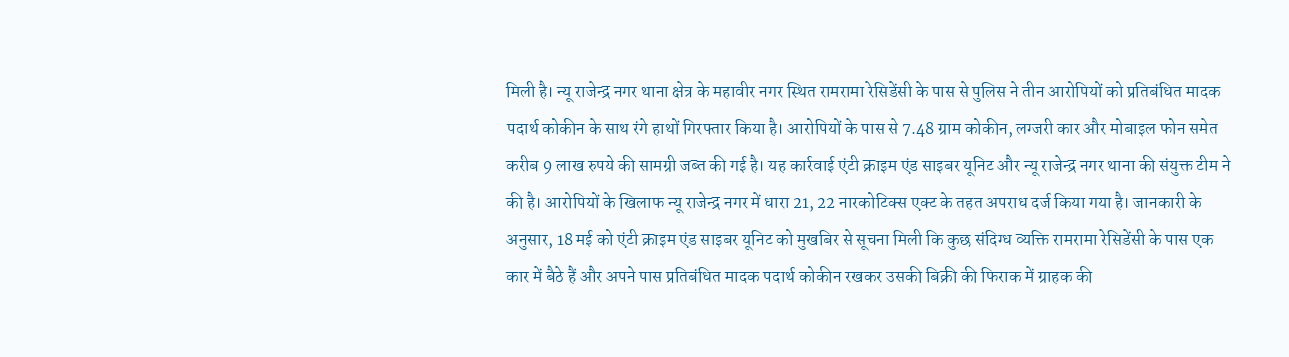मिली है। न्यू राजेन्द्र नगर थाना क्षेत्र के महावीर नगर स्थित रामरामा रेसिडेंसी के पास से पुलिस ने तीन आरोपियों को प्रतिबंधित मादक पदार्थ कोकीन के साथ रंगे हाथों गिरफ्तार किया है। आरोपियों के पास से 7.48 ग्राम कोकीन, लग्जरी कार और मोबाइल फोन समेत करीब 9 लाख रुपये की सामग्री जब्त की गई है। यह कार्रवाई एंटी क्राइम एंड साइबर यूनिट और न्यू राजेन्द्र नगर थाना की संयुक्त टीम ने की है। आरोपियों के खिलाफ न्यू राजेन्द्र नगर में धारा 21, 22 नारकोटिक्स एक्ट के तहत अपराध दर्ज किया गया है। जानकारी के अनुसार, 18 मई को एंटी क्राइम एंड साइबर यूनिट को मुखबिर से सूचना मिली कि कुछ संदिग्ध व्यक्ति रामरामा रेसिडेंसी के पास एक कार में बैठे हैं और अपने पास प्रतिबंधित मादक पदार्थ कोकीन रखकर उसकी बिक्री की फिराक में ग्राहक की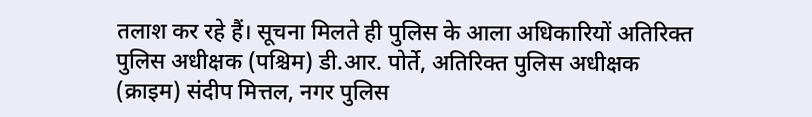तलाश कर रहे हैं। सूचना मिलते ही पुलिस के आला अधिकारियों अतिरिक्त पुलिस अधीक्षक (पश्चिम) डी.आर. पोर्ते, अतिरिक्त पुलिस अधीक्षक (क्राइम) संदीप मित्तल, नगर पुलिस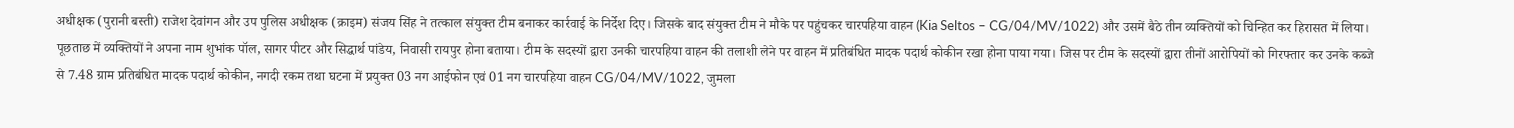अधीक्षक (पुरानी बस्ती) राजेश देवांगन और उप पुलिस अधीक्षक (क्राइम) संजय सिंह ने तत्काल संयुक्त टीम बनाकर कार्रवाई के निर्देश दिए। जिसके बाद संयुक्त टीम ने मौके पर पहुंचकर चारपहिया वाहन (Kia Seltos – CG/04/MV/1022) और उसमें बैठे तीन व्यक्तियों को चिन्हित कर हिरासत में लिया। पूछताछ में व्यक्तियों ने अपना नाम शुभांक पॉल, सागर पीटर और सिद्धार्थ पांडेय, निवासी रायपुर होना बताया। टीम के सदस्यों द्वारा उनकी चारपहिया वाहन की तलाशी लेने पर वाहन में प्रतिबंधित मादक पदार्थ कोकीन रखा होना पाया गया। जिस पर टीम के सदस्यों द्वारा तीनों आरोपियों को गिरफ्तार कर उनके कब्जे से 7.48 ग्राम प्रतिबंधित मादक पदार्थ कोकीन, नगदी रकम तथा घटना में प्रयुक्त 03 नग आईफोन एवं 01 नग चारपहिया वाहन CG/04/MV/1022, जुमला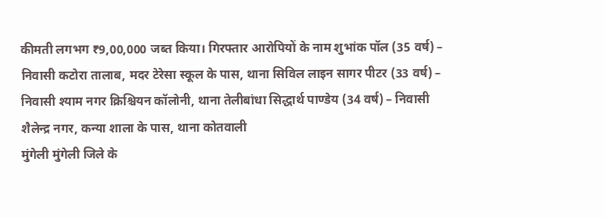कीमती लगभग ₹9,00,000 जब्त किया। गिरफ्तार आरोपियों के नाम शुभांक पॉल (35 वर्ष) – निवासी कटोरा तालाब, मदर टेरेसा स्कूल के पास, थाना सिविल लाइन सागर पीटर (33 वर्ष) – निवासी श्याम नगर क्रिश्चियन कॉलोनी, थाना तेलीबांधा सिद्धार्थ पाण्डेय (34 वर्ष) – निवासी शैलेन्द्र नगर, कन्या शाला के पास, थाना कोतवाली
मुंगेली मुंगेली जिले के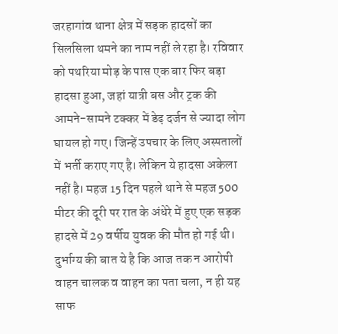जरहागांव थाना क्षेत्र में सड़क हादसों का सिलसिला थमने का नाम नहीं ले रहा है। रविवार को पथरिया मोड़ के पास एक बार फिर बड़ा हादसा हुआ, जहां यात्री बस और ट्रक की आमने-सामने टक्कर में डेढ़ दर्जन से ज्यादा लोग घायल हो गए। जिन्हें उपचार के लिए अस्पतालों में भर्ती कराए गए है। लेकिन ये हादसा अकेला नहीं है। महज 15 दिन पहले थाने से महज 500 मीटर की दूरी पर रात के अंधेरे में हुए एक सड़क हादसे में 29 वर्षीय युवक की मौत हो गई थी। दुर्भाग्य की बात ये है कि आज तक न आरोपी वाहन चालक व वाहन का पता चला, न ही यह साफ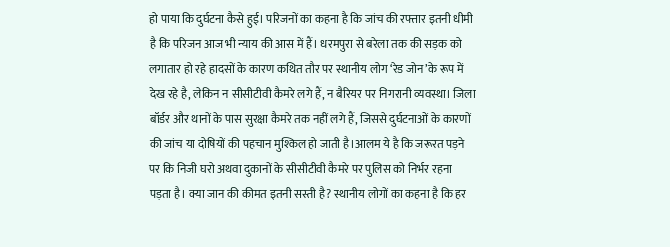हो पाया कि दुर्घटना कैसे हुई। परिजनों का कहना है कि जांच की रफ्तार इतनी धीमी है कि परिजन आज भी न्याय की आस में हैं। धरमपुरा से बरेला तक की सड़क को लगातार हो रहे हादसों के कारण कथित तौर पर स्थानीय लोग ‘रेड जोन’के रूप में देख रहे है, लेकिन न सीसीटीवी कैमरे लगे हैं, न बैरियर पर निगरानी व्यवस्था। जिला बॉर्डर और थानों के पास सुरक्षा कैमरे तक नहीं लगे हैं, जिससे दुर्घटनाओं के कारणों की जांच या दोषियों की पहचान मुश्किल हो जाती है।आलम ये है कि जरूरत पड़ने पर कि निजी घरो अथवा दुकानों के सीसीटीवी कैमरे पर पुलिस को निर्भर रहना पड़ता है। क्या जान की कीमत इतनी सस्ती है? स्थानीय लोगों का कहना है कि हर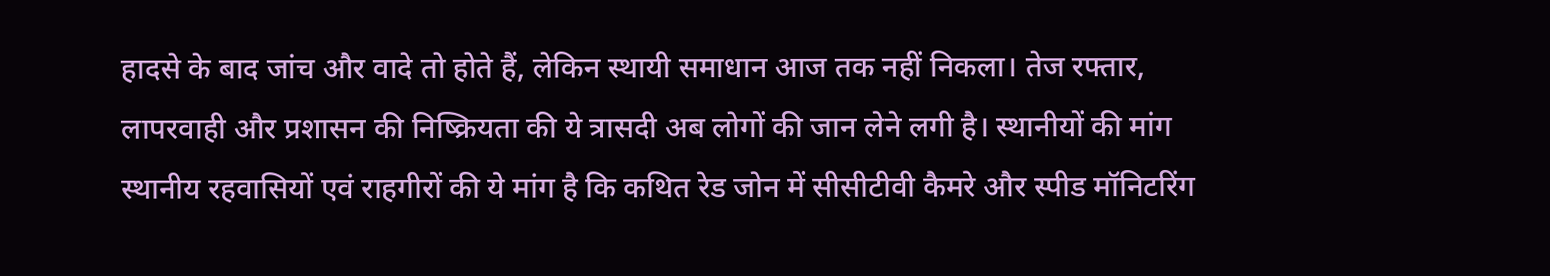हादसे के बाद जांच और वादे तो होते हैं, लेकिन स्थायी समाधान आज तक नहीं निकला। तेज रफ्तार, लापरवाही और प्रशासन की निष्क्रियता की ये त्रासदी अब लोगों की जान लेने लगी है। स्थानीयों की मांग स्थानीय रहवासियों एवं राहगीरों की ये मांग है कि कथित रेड जोन में सीसीटीवी कैमरे और स्पीड मॉनिटरिंग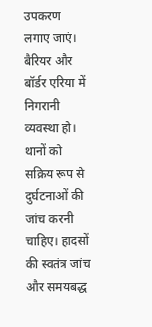उपकरण लगाए जाएं। बैरियर और बॉर्डर एरिया में निगरानी व्यवस्था हो। थानों को सक्रिय रूप से दुर्घटनाओं की जांच करनी चाहिए। हादसों की स्वतंत्र जांच और समयबद्ध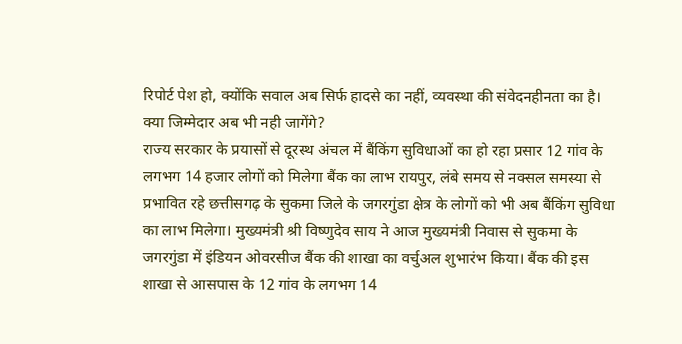रिपोर्ट पेश हो, क्योंकि सवाल अब सिर्फ हादसे का नहीं, व्यवस्था की संवेदनहीनता का है। क्या जिम्मेदार अब भी नही जागेंगे?
राज्य सरकार के प्रयासों से दूरस्थ अंचल में बैंकिंग सुविधाओं का हो रहा प्रसार 12 गांव के लगभग 14 हजार लोगों को मिलेगा बैंक का लाभ रायपुर, लंबे समय से नक्सल समस्या से प्रभावित रहे छत्तीसगढ़ के सुकमा जिले के जगरगुंडा क्षेत्र के लोगों को भी अब बैंकिंग सुविधा का लाभ मिलेगा। मुख्यमंत्री श्री विष्णुदेव साय ने आज मुख्यमंत्री निवास से सुकमा के जगरगुंडा में इंडियन ओवरसीज बैंक की शाखा का वर्चुअल शुभारंभ किया। बैंक की इस शाखा से आसपास के 12 गांव के लगभग 14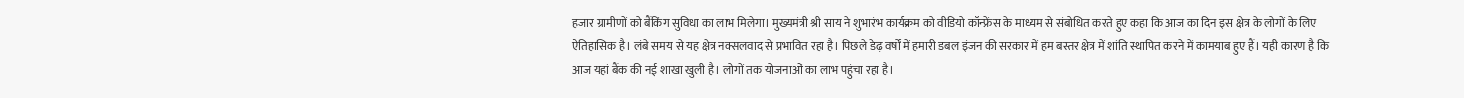हजार ग्रामीणों को बैंकिंग सुविधा का लाभ मिलेगा। मुख्यमंत्री श्री साय ने शुभारंभ कार्यक्रम को वीडियो कॉन्फ्रेंस के माध्यम से संबोधित करते हुए कहा कि आज का दिन इस क्षेत्र के लोगों के लिए ऐतिहासिक है। लंबे समय से यह क्षेत्र नक्सलवाद से प्रभावित रहा है। पिछले डेढ़ वर्षों में हमारी डबल इंजन की सरकार में हम बस्तर क्षेत्र में शांति स्थापित करने में कामयाब हुए हैं। यही कारण है कि आज यहां बैंक की नई शाखा खुली है। लोगों तक योजनाओं का लाभ पहुंचा रहा है।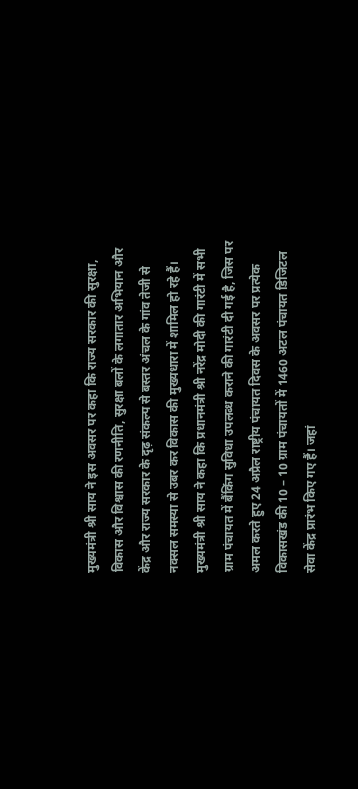मुख्यमंत्री श्री साय ने इस अवसर पर कहा कि राज्य सरकार की सुरक्षा, विकास और विश्वास की रणनीति, सुरक्षा बलों के लगातार अभियान और केंद्र और राज्य सरकार के दृढ़ संकल्प से बस्तर अंचल के गांव तेजी से नक्सल समस्या से उबर कर विकास की मुख्यधारा में शामिल हो रहे हैं। मुख्यमंत्री श्री साय ने कहा कि प्रधानमंत्री श्री नरेंद्र मोदी की गारंटी में सभी ग्राम पंचायत में बैंकिंग सुविधा उपलब्ध कराने की गारंटी दी गई है, जिस पर अमल करते हुए 24 अप्रैल राष्ट्रीय पंचायत दिवस के अवसर पर प्रत्येक विकासखंड की 10 – 10 ग्राम पंचायतों में 1460 अटल पंचायत डिजिटल सेवा केंद्र प्रारंभ किए गए हैं। जहां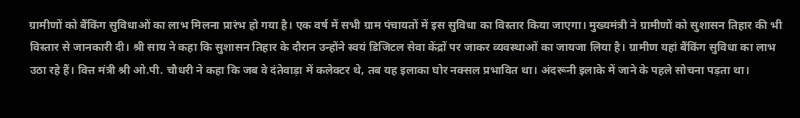ग्रामीणों को बैंकिंग सुविधाओं का लाभ मिलना प्रारंभ हो गया है। एक वर्ष में सभी ग्राम पंचायतों में इस सुविधा का विस्तार किया जाएगा। मुख्यमंत्री ने ग्रामीणों को सुशासन तिहार की भी विस्तार से जानकारी दी। श्री साय ने कहा कि सुशासन तिहार के दौरान उन्होंने स्वयं डिजिटल सेवा केंद्रों पर जाकर व्यवस्थाओं का जायजा लिया है। ग्रामीण यहां बैंकिंग सुविधा का लाभ उठा रहे हैं। वित्त मंत्री श्री ओ.पी. चौधरी ने कहा कि जब वे दंतेवाड़ा में कलेक्टर थे, तब यह इलाका घोर नक्सल प्रभावित था। अंदरूनी इलाके में जाने के पहले सोचना पड़ता था।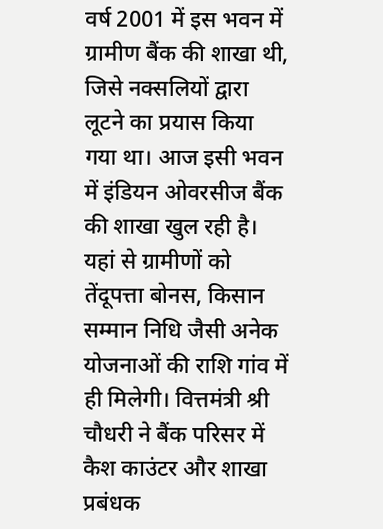वर्ष 2001 में इस भवन में ग्रामीण बैंक की शाखा थी, जिसे नक्सलियों द्वारा लूटने का प्रयास किया गया था। आज इसी भवन में इंडियन ओवरसीज बैंक की शाखा खुल रही है। यहां से ग्रामीणों को तेंदूपत्ता बोनस, किसान सम्मान निधि जैसी अनेक योजनाओं की राशि गांव में ही मिलेगी। वित्तमंत्री श्री चौधरी ने बैंक परिसर में कैश काउंटर और शाखा प्रबंधक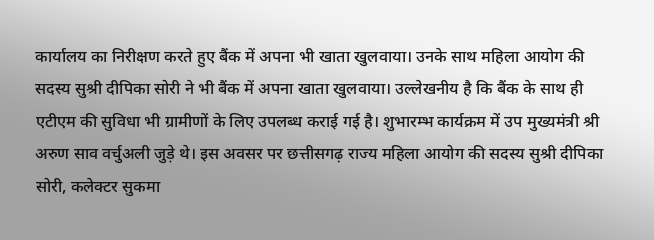कार्यालय का निरीक्षण करते हुए बैंक में अपना भी खाता खुलवाया। उनके साथ महिला आयोग की सदस्य सुश्री दीपिका सोरी ने भी बैंक में अपना खाता खुलवाया। उल्लेखनीय है कि बैंक के साथ ही एटीएम की सुविधा भी ग्रामीणों के लिए उपलब्ध कराई गई है। शुभारम्भ कार्यक्रम में उप मुख्यमंत्री श्री अरुण साव वर्चुअली जुड़े थे। इस अवसर पर छत्तीसगढ़ राज्य महिला आयोग की सदस्य सुश्री दीपिका सोरी, कलेक्टर सुकमा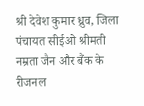श्री देवेश कुमार ध्रुव, जिला पंचायत सीईओ श्रीमती नम्रता जैन और बैंक के रीजनल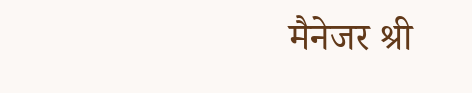मैनेजर श्री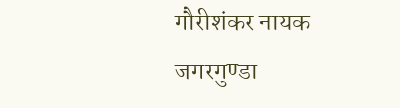गौरीशंकर नायक जगरगुण्डा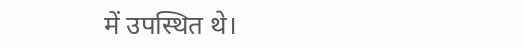में उपस्थित थे।